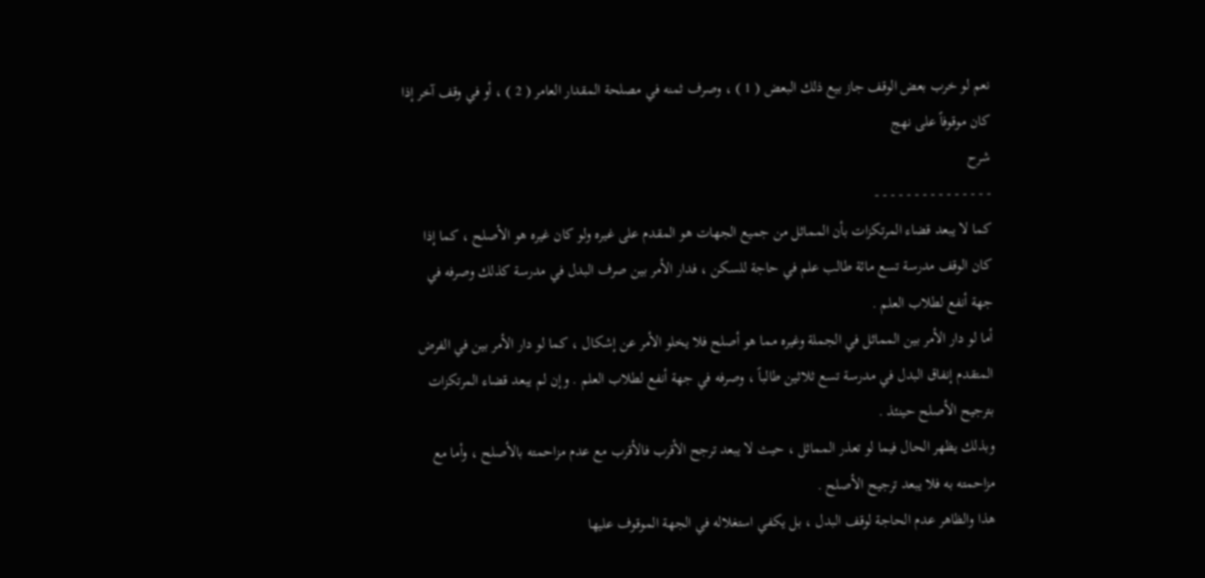نعم لو خرب بعض الوقف جاز بيع ذلك البعض ( 1 ) ، وصرف ثمنه في مصلحة المقدار العامر ( 2 ) ، أو في وقف آخر إذا كان موقوفاً على نهج
شرح
- - - - - - - - - - - - - - -
كما لا يبعد قضاء المرتكزات بأن المماثل من جميع الجهات هو المقدم على غيره ولو كان غيره هو الأصلح ، كما إذا كان الوقف مدرسة تسع مائة طالب علم في حاجة للسكن ، فدار الأمر بين صرف البدل في مدرسة كذلك وصرفه في جهة أنفع لطلاب العلم .
أما لو دار الأمر بين المماثل في الجملة وغيره مما هو أصلح فلا يخلو الأمر عن إشكال ، كما لو دار الأمر بين في الفرض المتقدم إنفاق البدل في مدرسة تسع ثلاثين طالباً ، وصرفه في جهة أنفع لطلاب العلم . وإن لم يبعد قضاء المرتكزات بترجيح الأصلح حينئذ .
وبذلك يظهر الحال فيما لو تعذر المماثل ، حيث لا يبعد ترجح الأقرب فالأقرب مع عدم مزاحمته بالأصلح ، وأما مع مزاحمته به فلا يبعد ترجيح الأصلح .
هذا والظاهر عدم الحاجة لوقف البدل ، بل يكفي استغلاله في الجهة الموقوف عليها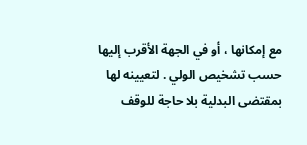مع إمكانها ، أو في الجهة الأقرب إليها حسب تشخيص الولي . لتعيينه لها بمقتضى البدلية بلا حاجة للوقف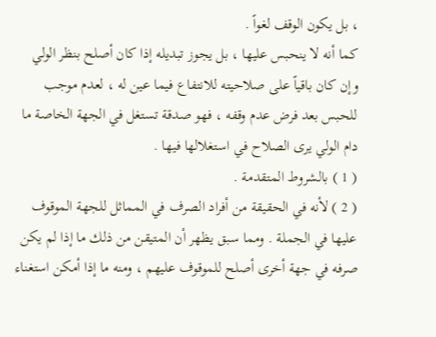، بل يكون الوقف لغواً .
كما أنه لا ينحبس عليها ، بل يجوز تبديله إذا كان أصلح بنظر الولي وإن كان باقياً على صلاحيته للانتفاع فيما عين له ، لعدم موجب للحبس بعد فرض عدم وقفه ، فهو صدقة تستغل في الجهة الخاصة ما دام الولي يرى الصلاح في استغلالها فيها .
( 1 ) بالشروط المتقدمة .
( 2 ) لأنه في الحقيقة من أفراد الصرف في المماثل للجهة الموقوف عليها في الجملة . ومما سبق يظهر أن المتيقن من ذلك ما إذا لم يكن صرفه في جهة أخرى أصلح للموقوف عليهم ، ومنه ما إذا أمكن استغناء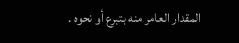المقدار العامر منه بتبرع أو نحوه .